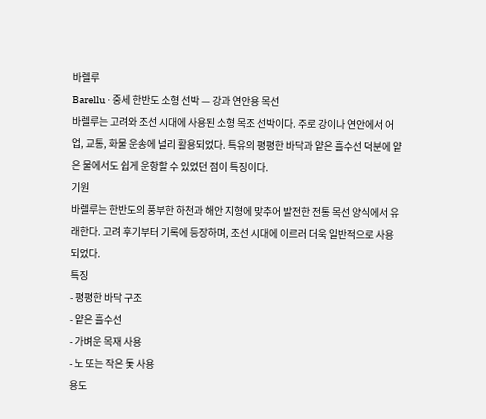바렐루
Barellu · 중세 한반도 소형 선박 — 강과 연안용 목선
바렐루는 고려와 조선 시대에 사용된 소형 목조 선박이다. 주로 강이나 연안에서 어업, 교통, 화물 운송에 널리 활용되었다. 특유의 평평한 바닥과 얕은 흘수선 덕분에 얕은 물에서도 쉽게 운항할 수 있었던 점이 특징이다.
기원
바렐루는 한반도의 풍부한 하천과 해안 지형에 맞추어 발전한 전통 목선 양식에서 유래한다. 고려 후기부터 기록에 등장하며, 조선 시대에 이르러 더욱 일반적으로 사용되었다.
특징
- 평평한 바닥 구조
- 얕은 흘수선
- 가벼운 목재 사용
- 노 또는 작은 돛 사용
용도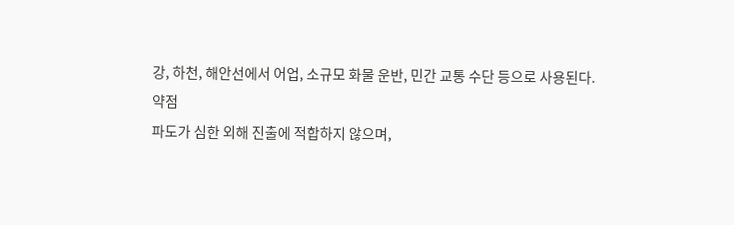강, 하천, 해안선에서 어업, 소규모 화물 운반, 민간 교통 수단 등으로 사용된다.
약점
파도가 심한 외해 진출에 적합하지 않으며,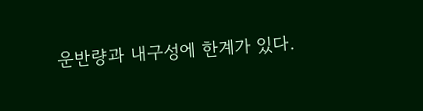운반량과 내구성에 한계가 있다.